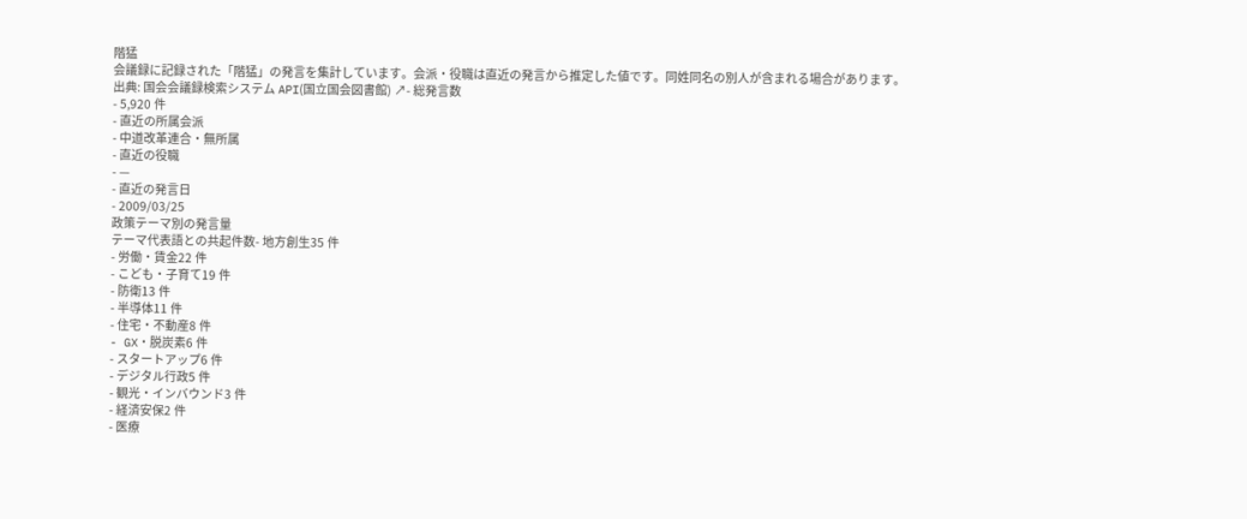階猛
会議録に記録された「階猛」の発言を集計しています。会派・役職は直近の発言から推定した値です。同姓同名の別人が含まれる場合があります。
出典: 国会会議録検索システム API(国立国会図書館) ↗- 総発言数
- 5,920 件
- 直近の所属会派
- 中道改革連合・無所属
- 直近の役職
- —
- 直近の発言日
- 2009/03/25
政策テーマ別の発言量
テーマ代表語との共起件数- 地方創生35 件
- 労働・賃金22 件
- こども・子育て19 件
- 防衛13 件
- 半導体11 件
- 住宅・不動産8 件
- GX・脱炭素6 件
- スタートアップ6 件
- デジタル行政5 件
- 観光・インバウンド3 件
- 経済安保2 件
- 医療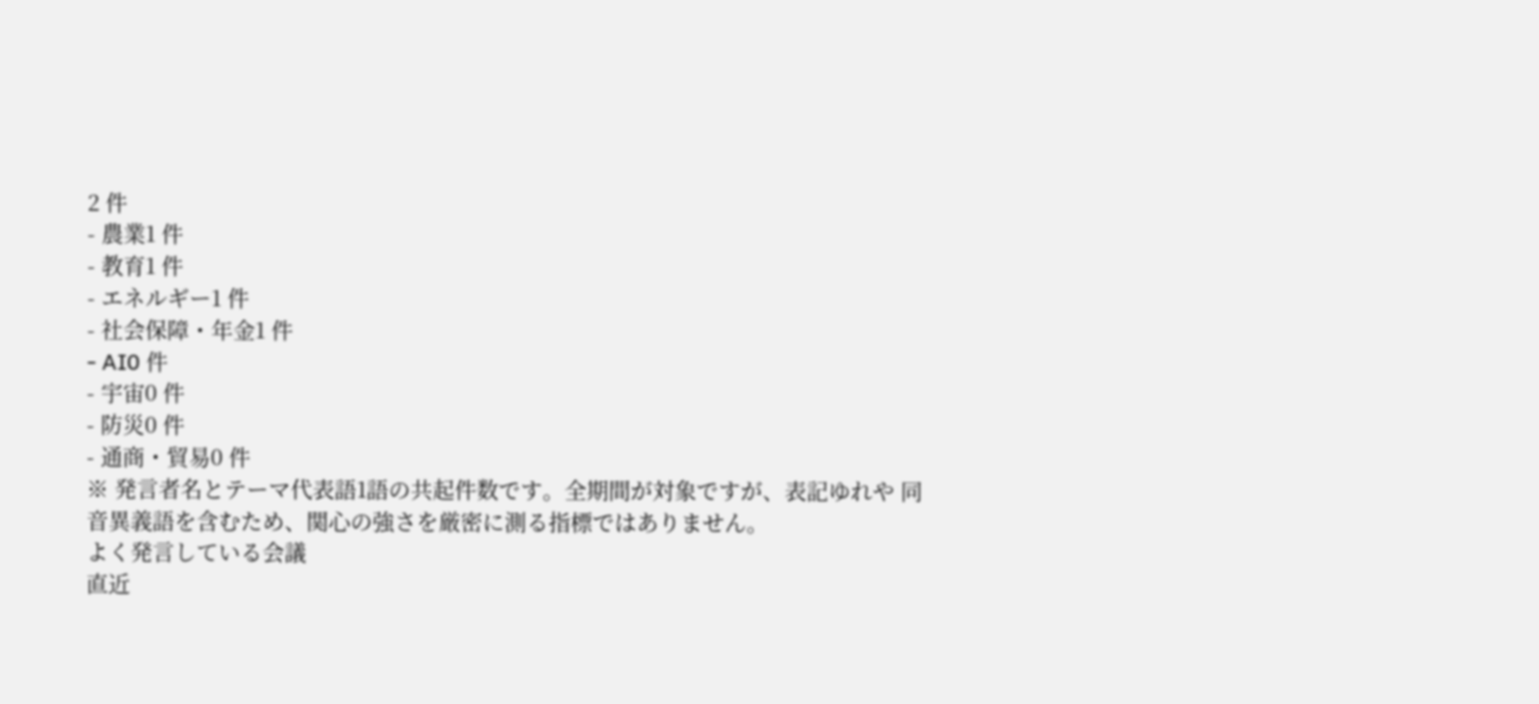2 件
- 農業1 件
- 教育1 件
- エネルギー1 件
- 社会保障・年金1 件
- AI0 件
- 宇宙0 件
- 防災0 件
- 通商・貿易0 件
※ 発言者名とテーマ代表語1語の共起件数です。全期間が対象ですが、表記ゆれや 同音異義語を含むため、関心の強さを厳密に測る指標ではありません。
よく発言している会議
直近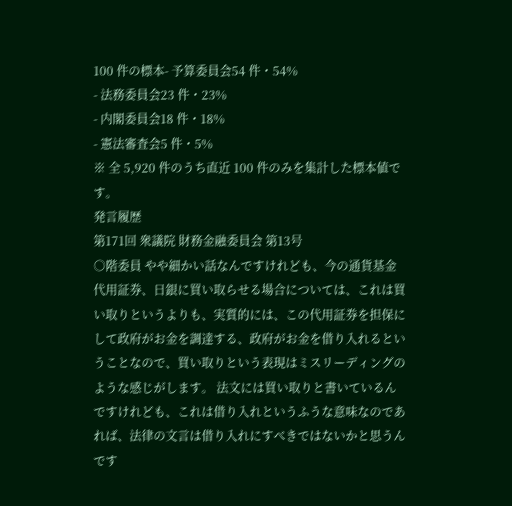100 件の標本- 予算委員会54 件・54%
- 法務委員会23 件・23%
- 内閣委員会18 件・18%
- 憲法審査会5 件・5%
※ 全 5,920 件のうち直近 100 件のみを集計した標本値です。
発言履歴
第171回 衆議院 財務金融委員会 第13号
○階委員 やや細かい話なんですけれども、今の通貨基金代用証券、日銀に買い取らせる場合については、これは買い取りというよりも、実質的には、この代用証券を担保にして政府がお金を調達する、政府がお金を借り入れるということなので、買い取りという表現はミスリーディングのような感じがします。 法文には買い取りと書いているんですけれども、これは借り入れというふうな意味なのであれば、法律の文言は借り入れにすべきではないかと思うんです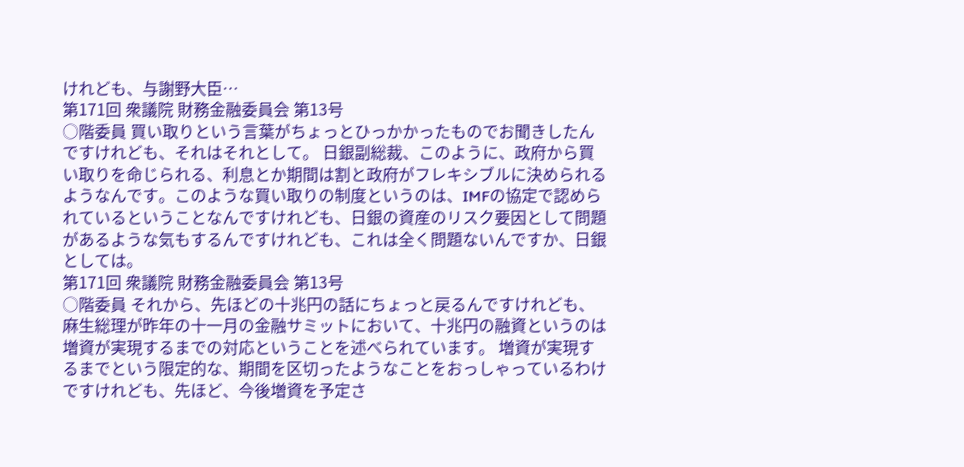けれども、与謝野大臣…
第171回 衆議院 財務金融委員会 第13号
○階委員 買い取りという言葉がちょっとひっかかったものでお聞きしたんですけれども、それはそれとして。 日銀副総裁、このように、政府から買い取りを命じられる、利息とか期間は割と政府がフレキシブルに決められるようなんです。このような買い取りの制度というのは、IMFの協定で認められているということなんですけれども、日銀の資産のリスク要因として問題があるような気もするんですけれども、これは全く問題ないんですか、日銀としては。
第171回 衆議院 財務金融委員会 第13号
○階委員 それから、先ほどの十兆円の話にちょっと戻るんですけれども、麻生総理が昨年の十一月の金融サミットにおいて、十兆円の融資というのは増資が実現するまでの対応ということを述べられています。 増資が実現するまでという限定的な、期間を区切ったようなことをおっしゃっているわけですけれども、先ほど、今後増資を予定さ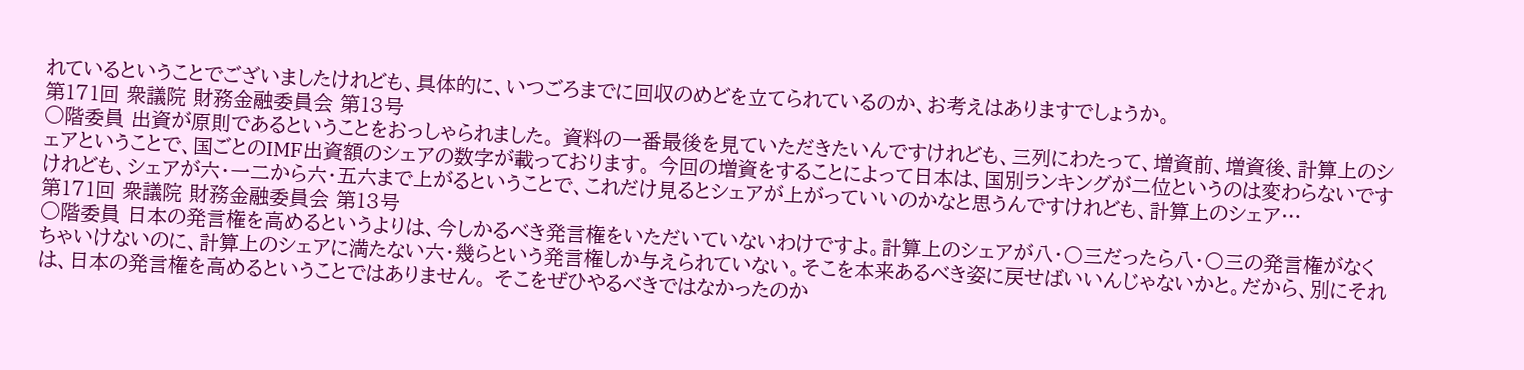れているということでございましたけれども、具体的に、いつごろまでに回収のめどを立てられているのか、お考えはありますでしょうか。
第171回 衆議院 財務金融委員会 第13号
○階委員 出資が原則であるということをおっしゃられました。 資料の一番最後を見ていただきたいんですけれども、三列にわたって、増資前、増資後、計算上のシェアということで、国ごとのIMF出資額のシェアの数字が載っております。 今回の増資をすることによって日本は、国別ランキングが二位というのは変わらないですけれども、シェアが六・一二から六・五六まで上がるということで、これだけ見るとシェアが上がっていいのかなと思うんですけれども、計算上のシェア…
第171回 衆議院 財務金融委員会 第13号
○階委員 日本の発言権を高めるというよりは、今しかるべき発言権をいただいていないわけですよ。計算上のシェアが八・〇三だったら八・〇三の発言権がなくちゃいけないのに、計算上のシェアに満たない六・幾らという発言権しか与えられていない。そこを本来あるべき姿に戻せばいいんじゃないかと。だから、別にそれは、日本の発言権を高めるということではありません。 そこをぜひやるべきではなかったのか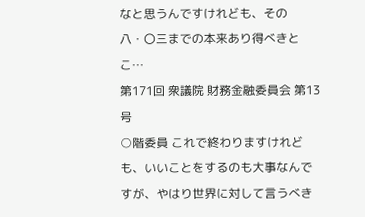なと思うんですけれども、その八・〇三までの本来あり得べきとこ…
第171回 衆議院 財務金融委員会 第13号
○階委員 これで終わりますけれども、いいことをするのも大事なんですが、やはり世界に対して言うべき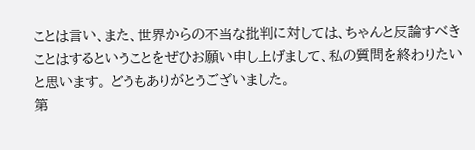ことは言い、また、世界からの不当な批判に対しては、ちゃんと反論すべきことはするということをぜひお願い申し上げまして、私の質問を終わりたいと思います。 どうもありがとうございました。
第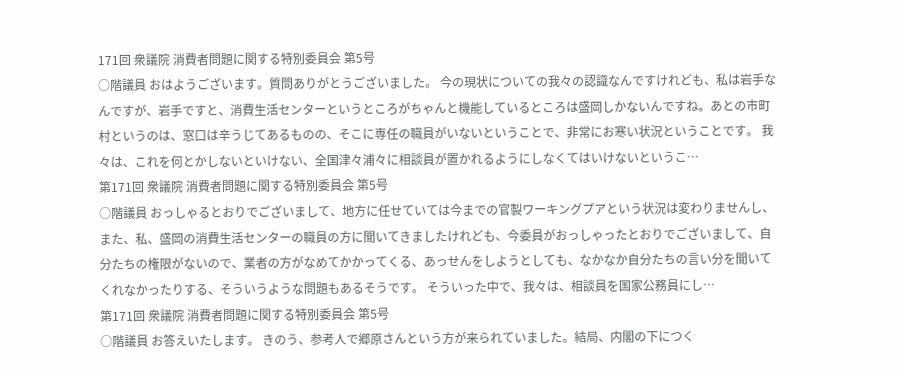171回 衆議院 消費者問題に関する特別委員会 第5号
○階議員 おはようございます。質問ありがとうございました。 今の現状についての我々の認識なんですけれども、私は岩手なんですが、岩手ですと、消費生活センターというところがちゃんと機能しているところは盛岡しかないんですね。あとの市町村というのは、窓口は辛うじてあるものの、そこに専任の職員がいないということで、非常にお寒い状況ということです。 我々は、これを何とかしないといけない、全国津々浦々に相談員が置かれるようにしなくてはいけないというこ…
第171回 衆議院 消費者問題に関する特別委員会 第5号
○階議員 おっしゃるとおりでございまして、地方に任せていては今までの官製ワーキングプアという状況は変わりませんし、また、私、盛岡の消費生活センターの職員の方に聞いてきましたけれども、今委員がおっしゃったとおりでございまして、自分たちの権限がないので、業者の方がなめてかかってくる、あっせんをしようとしても、なかなか自分たちの言い分を聞いてくれなかったりする、そういうような問題もあるそうです。 そういった中で、我々は、相談員を国家公務員にし…
第171回 衆議院 消費者問題に関する特別委員会 第5号
○階議員 お答えいたします。 きのう、参考人で郷原さんという方が来られていました。結局、内閣の下につく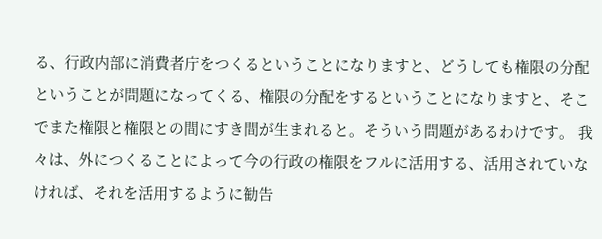る、行政内部に消費者庁をつくるということになりますと、どうしても権限の分配ということが問題になってくる、権限の分配をするということになりますと、そこでまた権限と権限との間にすき間が生まれると。そういう問題があるわけです。 我々は、外につくることによって今の行政の権限をフルに活用する、活用されていなければ、それを活用するように勧告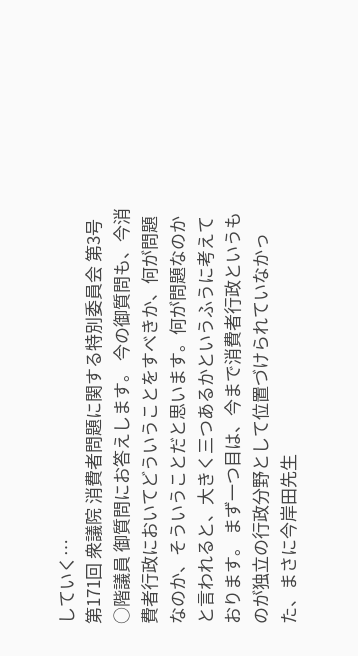していく…
第171回 衆議院 消費者問題に関する特別委員会 第3号
○階議員 御質問にお答えします。 今の御質問も、今消費者行政においてどういうことをすべきか、何が問題なのか、そういうことだと思います。何が問題なのかと言われると、大きく三つあるかというふうに考えております。 まず一つ目は、今まで消費者行政というものが独立の行政分野として位置づけられていなかった、まさに今岸田先生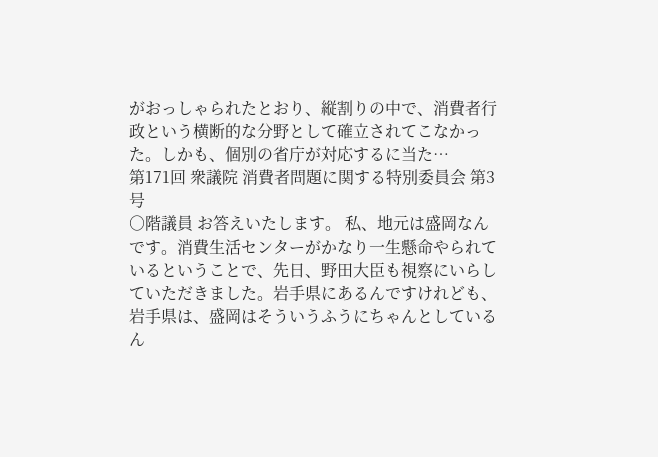がおっしゃられたとおり、縦割りの中で、消費者行政という横断的な分野として確立されてこなかった。しかも、個別の省庁が対応するに当た…
第171回 衆議院 消費者問題に関する特別委員会 第3号
○階議員 お答えいたします。 私、地元は盛岡なんです。消費生活センターがかなり一生懸命やられているということで、先日、野田大臣も視察にいらしていただきました。岩手県にあるんですけれども、岩手県は、盛岡はそういうふうにちゃんとしているん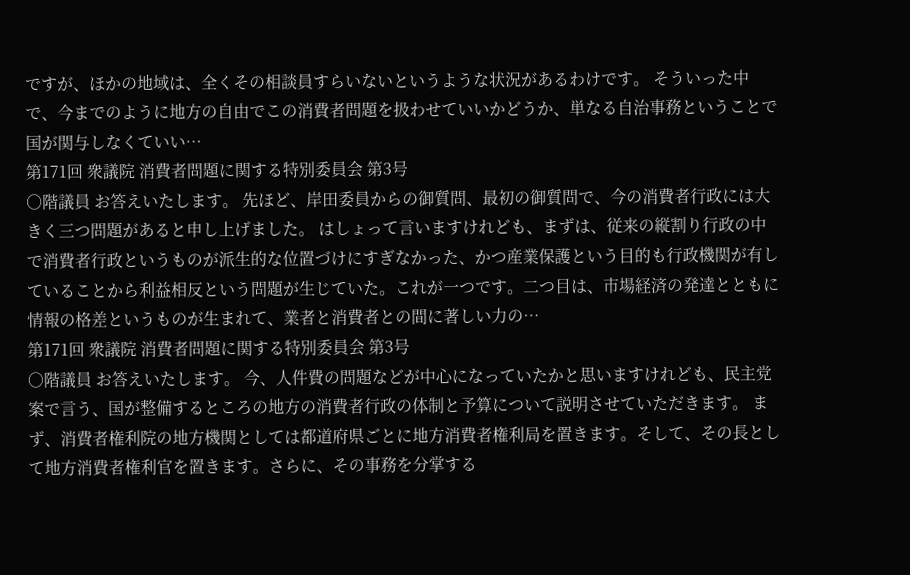ですが、ほかの地域は、全くその相談員すらいないというような状況があるわけです。 そういった中で、今までのように地方の自由でこの消費者問題を扱わせていいかどうか、単なる自治事務ということで国が関与しなくていい…
第171回 衆議院 消費者問題に関する特別委員会 第3号
○階議員 お答えいたします。 先ほど、岸田委員からの御質問、最初の御質問で、今の消費者行政には大きく三つ問題があると申し上げました。 はしょって言いますけれども、まずは、従来の縦割り行政の中で消費者行政というものが派生的な位置づけにすぎなかった、かつ産業保護という目的も行政機関が有していることから利益相反という問題が生じていた。これが一つです。二つ目は、市場経済の発達とともに情報の格差というものが生まれて、業者と消費者との間に著しい力の…
第171回 衆議院 消費者問題に関する特別委員会 第3号
○階議員 お答えいたします。 今、人件費の問題などが中心になっていたかと思いますけれども、民主党案で言う、国が整備するところの地方の消費者行政の体制と予算について説明させていただきます。 まず、消費者権利院の地方機関としては都道府県ごとに地方消費者権利局を置きます。そして、その長として地方消費者権利官を置きます。さらに、その事務を分掌する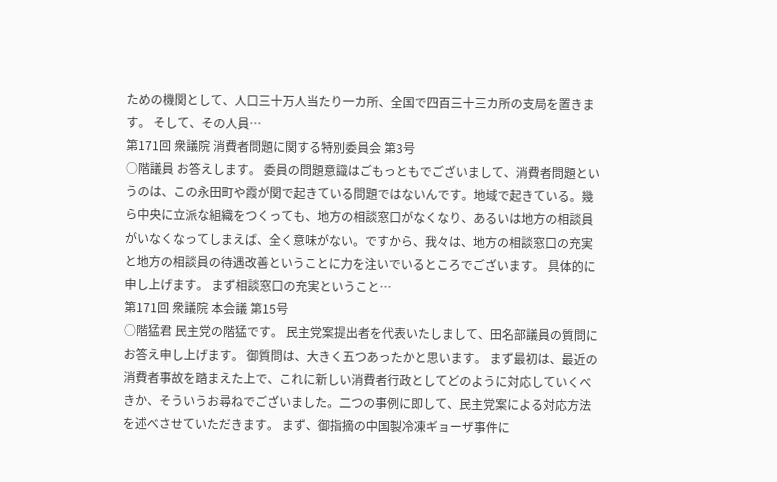ための機関として、人口三十万人当たり一カ所、全国で四百三十三カ所の支局を置きます。 そして、その人員…
第171回 衆議院 消費者問題に関する特別委員会 第3号
○階議員 お答えします。 委員の問題意識はごもっともでございまして、消費者問題というのは、この永田町や霞が関で起きている問題ではないんです。地域で起きている。幾ら中央に立派な組織をつくっても、地方の相談窓口がなくなり、あるいは地方の相談員がいなくなってしまえば、全く意味がない。ですから、我々は、地方の相談窓口の充実と地方の相談員の待遇改善ということに力を注いでいるところでございます。 具体的に申し上げます。 まず相談窓口の充実ということ…
第171回 衆議院 本会議 第15号
○階猛君 民主党の階猛です。 民主党案提出者を代表いたしまして、田名部議員の質問にお答え申し上げます。 御質問は、大きく五つあったかと思います。 まず最初は、最近の消費者事故を踏まえた上で、これに新しい消費者行政としてどのように対応していくべきか、そういうお尋ねでございました。二つの事例に即して、民主党案による対応方法を述べさせていただきます。 まず、御指摘の中国製冷凍ギョーザ事件に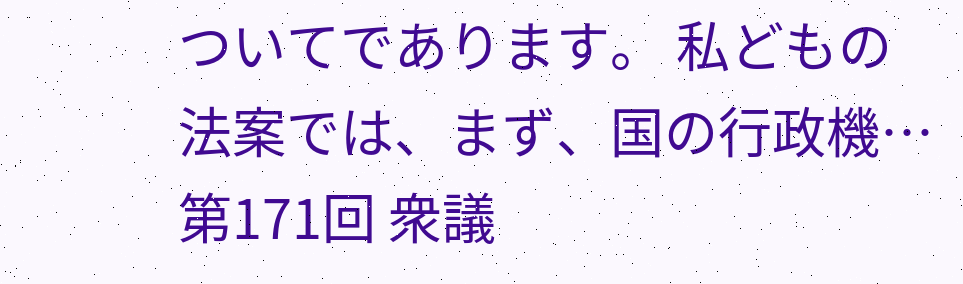ついてであります。 私どもの法案では、まず、国の行政機…
第171回 衆議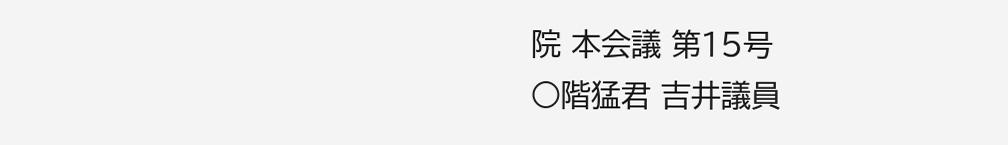院 本会議 第15号
○階猛君 吉井議員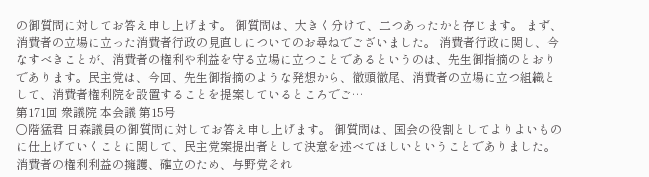の御質問に対してお答え申し上げます。 御質問は、大きく分けて、二つあったかと存じます。 まず、消費者の立場に立った消費者行政の見直しについてのお尋ねでございました。 消費者行政に関し、今なすべきことが、消費者の権利や利益を守る立場に立つことであるというのは、先生御指摘のとおりであります。民主党は、今回、先生御指摘のような発想から、徹頭徹尾、消費者の立場に立つ組織として、消費者権利院を設置することを提案しているところでご…
第171回 衆議院 本会議 第15号
○階猛君 日森議員の御質問に対してお答え申し上げます。 御質問は、国会の役割としてよりよいものに仕上げていくことに関して、民主党案提出者として決意を述べてほしいということでありました。 消費者の権利利益の擁護、確立のため、与野党それ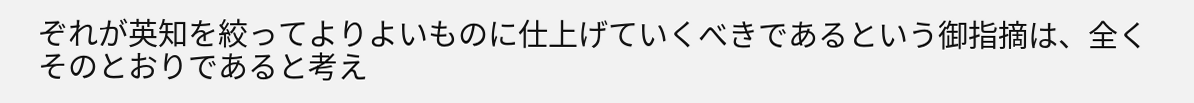ぞれが英知を絞ってよりよいものに仕上げていくべきであるという御指摘は、全くそのとおりであると考え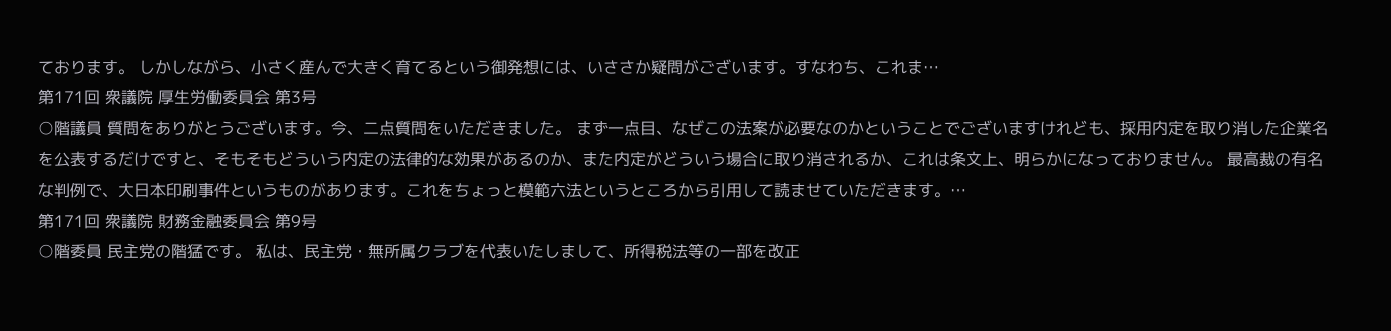ております。 しかしながら、小さく産んで大きく育てるという御発想には、いささか疑問がございます。すなわち、これま…
第171回 衆議院 厚生労働委員会 第3号
○階議員 質問をありがとうございます。今、二点質問をいただきました。 まず一点目、なぜこの法案が必要なのかということでございますけれども、採用内定を取り消した企業名を公表するだけですと、そもそもどういう内定の法律的な効果があるのか、また内定がどういう場合に取り消されるか、これは条文上、明らかになっておりません。 最高裁の有名な判例で、大日本印刷事件というものがあります。これをちょっと模範六法というところから引用して読ませていただきます。…
第171回 衆議院 財務金融委員会 第9号
○階委員 民主党の階猛です。 私は、民主党・無所属クラブを代表いたしまして、所得税法等の一部を改正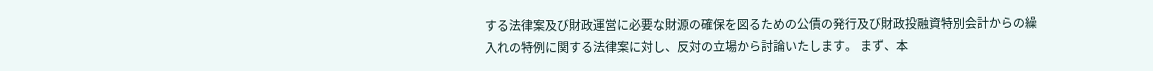する法律案及び財政運営に必要な財源の確保を図るための公債の発行及び財政投融資特別会計からの繰入れの特例に関する法律案に対し、反対の立場から討論いたします。 まず、本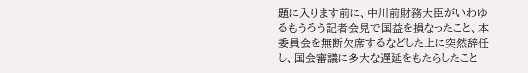題に入ります前に、中川前財務大臣がいわゆるもうろう記者会見で国益を損なったこと、本委員会を無断欠席するなどした上に突然辞任し、国会審議に多大な遅延をもたらしたこと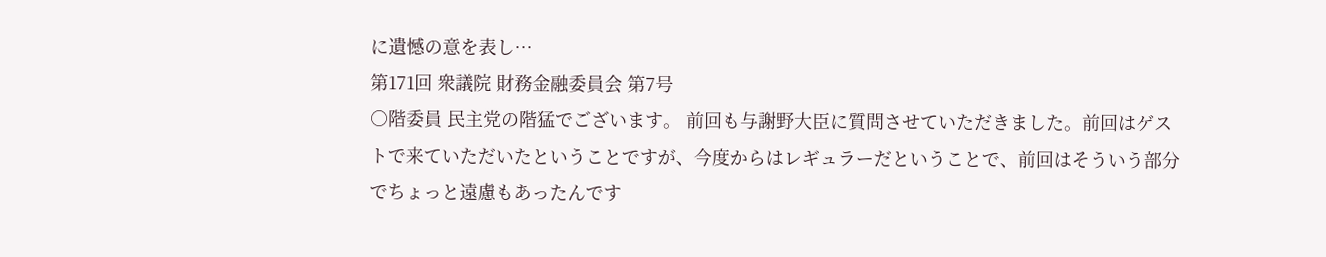に遺憾の意を表し…
第171回 衆議院 財務金融委員会 第7号
○階委員 民主党の階猛でございます。 前回も与謝野大臣に質問させていただきました。前回はゲストで来ていただいたということですが、今度からはレギュラーだということで、前回はそういう部分でちょっと遠慮もあったんです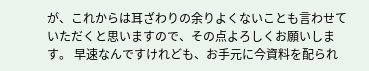が、これからは耳ざわりの余りよくないことも言わせていただくと思いますので、その点よろしくお願いします。 早速なんですけれども、お手元に今資料を配られ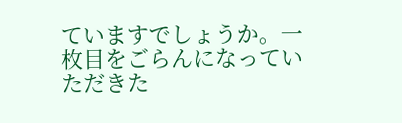ていますでしょうか。一枚目をごらんになっていただきた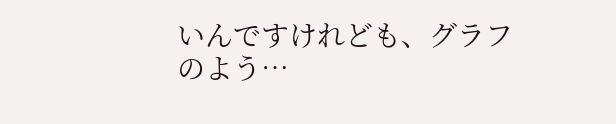いんですけれども、グラフのよう…